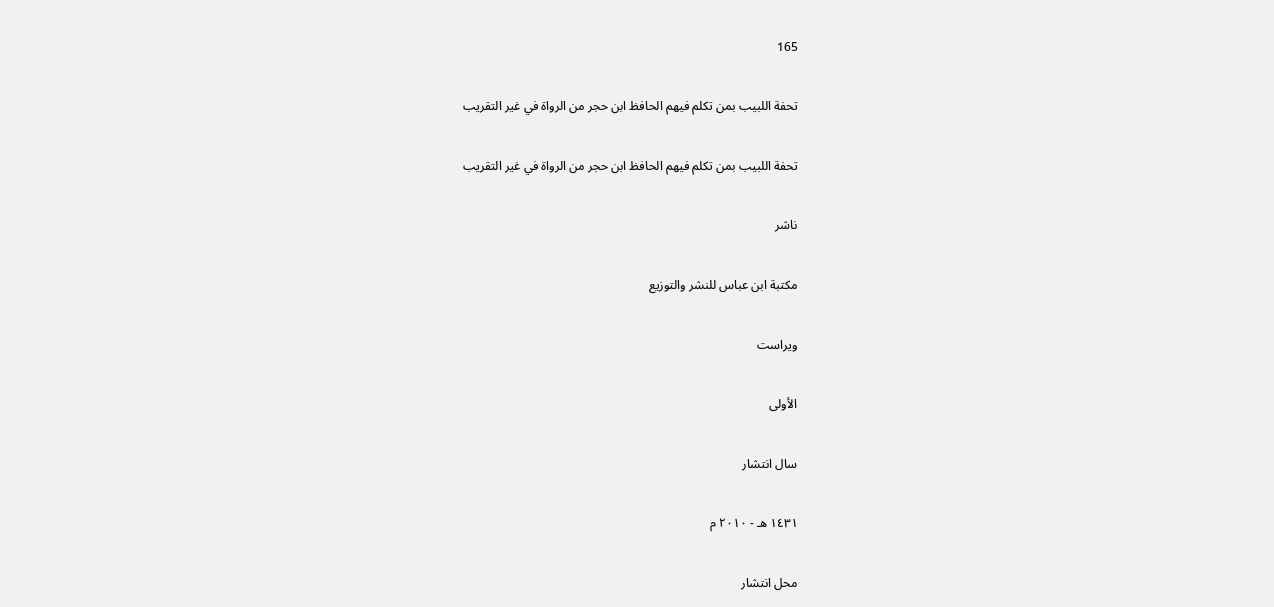165

تحفة اللبيب بمن تكلم فيهم الحافظ ابن حجر من الرواة في غير التقريب

تحفة اللبيب بمن تكلم فيهم الحافظ ابن حجر من الرواة في غير التقريب

ناشر

مكتبة ابن عباس للنشر والتوزيع

ویراست

الأولى

سال انتشار

١٤٣١ هـ - ٢٠١٠ م

محل انتشار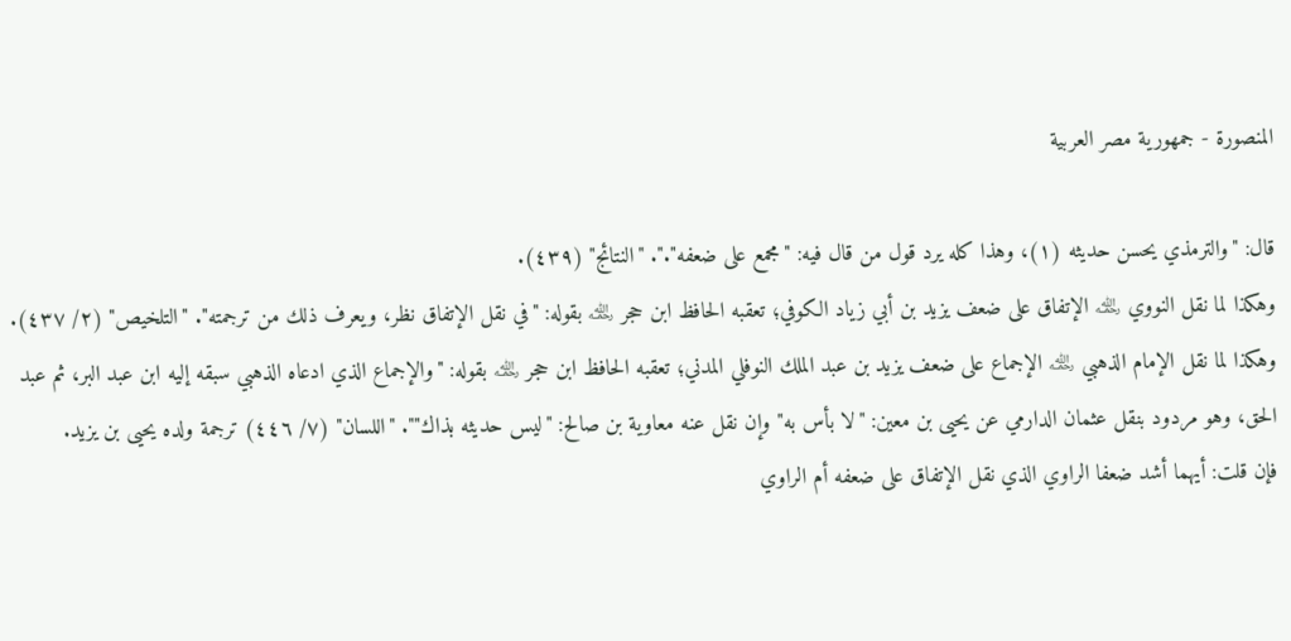المنصورة - جمهورية مصر العربية

قال: "والترمذي يحسن حديثه (١)، وهذا كله يرد قول من قال فيه: "مجمع على ضعفه".". "النتائج" (٤٣٩).
وهكذا لما نقل النووي ﵀ الإتفاق على ضعف يزيد بن أبي زياد الكوفي؛ تعقبه الحافظ ابن حجر ﵀ بقوله: "في نقل الإتفاق نظر، ويعرف ذلك من ترجمته". "التلخيص" (٢/ ٤٣٧).
وهكذا لما نقل الإمام الذهبي ﵀ الإجماع على ضعف يزيد بن عبد الملك النوفلي المدني؛ تعقبه الحافظ ابن حجر ﵀ بقوله: "والإجماع الذي ادعاه الذهبي سبقه إليه ابن عبد البر، ثم عبد الحق، وهو مردود بنقل عثمان الدارمي عن يحيى بن معين: "لا بأس به" وإن نقل عنه معاوية بن صالح: "ليس حديثه بذاك"". "اللسان" (٧/ ٤٤٦) ترجمة ولده يحيى بن يزيد.
فإن قلت: أيهما أشد ضعفا الراوي الذي نقل الإتفاق على ضعفه أم الراوي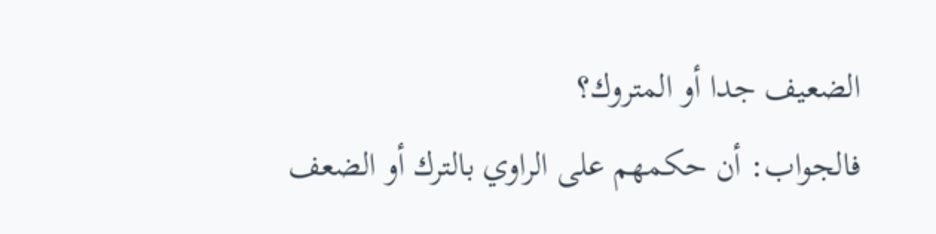الضعيف جدا أو المتروك؟
فالجواب: أن حكمهم على الراوي بالترك أو الضعف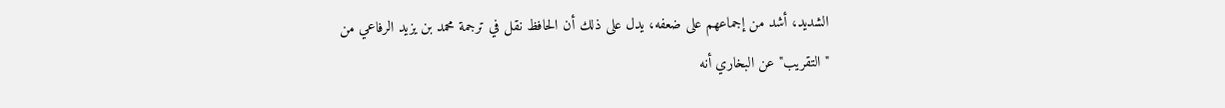الشديد، أشد من إجماعهم على ضعفه، يدل على ذلك أن الحافظ نقل في ترجمة محمد بن يزيد الرفاعي من "التقريب" عن البخاري أنه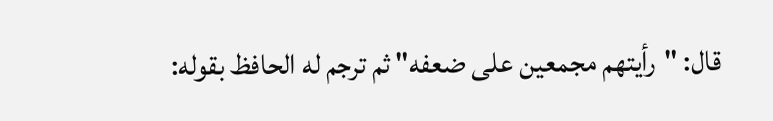قال: "رأيتهم مجمعين على ضعفه" ثم ترجم له الحافظ بقوله: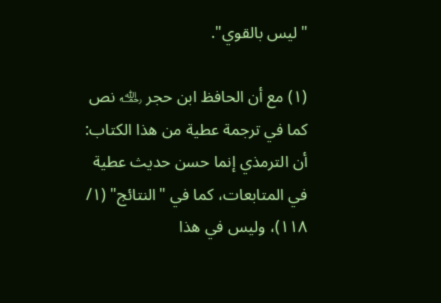"ليس بالقوي".

(١) مع أن الحافظ ابن حجر ﵀ نص كما في ترجمة عطية من هذا الكتاب: أن الترمذي إنما حسن حديث عطية في المتابعات، كما في "النتائج" (١/ ١١٨)، وليس في هذا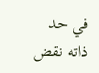في حد ذاته نقض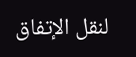لنقل الإتفاق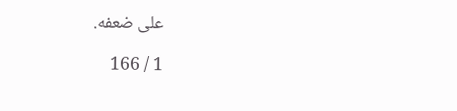على ضعفه.

1 / 166